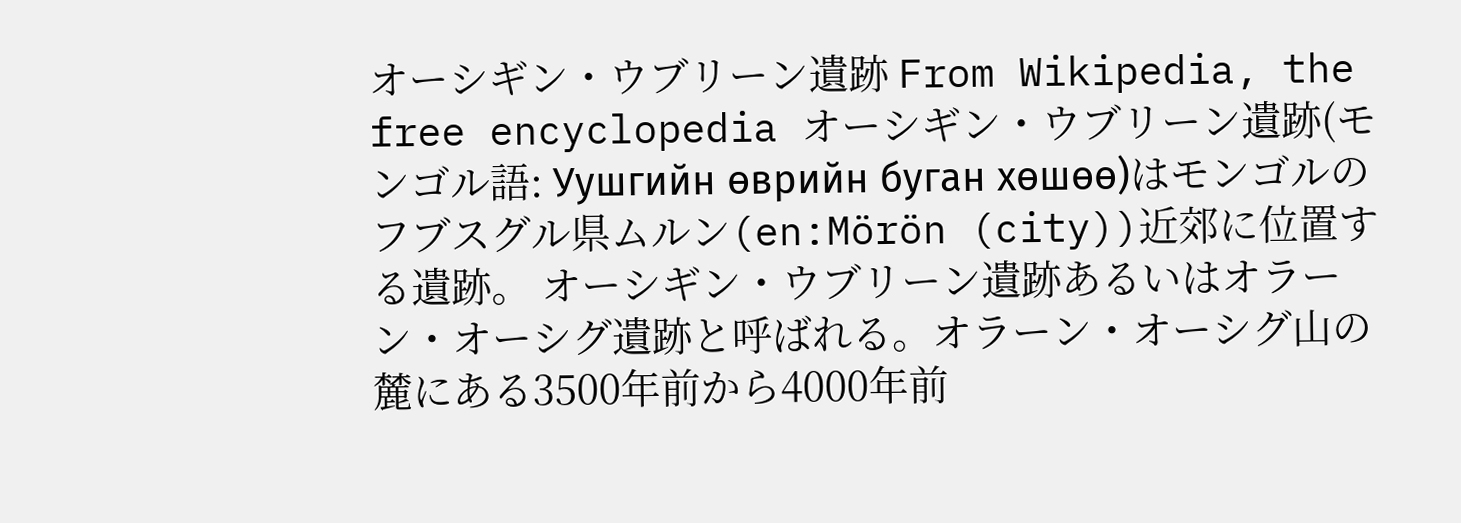オーシギン・ウブリーン遺跡 From Wikipedia, the free encyclopedia オーシギン・ウブリーン遺跡(モンゴル語: Уушгийн өврийн буган хөшөө)はモンゴルのフブスグル県ムルン(en:Mörön (city))近郊に位置する遺跡。 オーシギン・ウブリーン遺跡あるいはオラーン・オーシグ遺跡と呼ばれる。オラーン・オーシグ山の麓にある3500年前から4000年前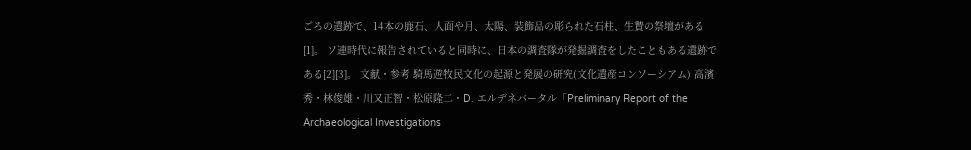ごろの遺跡で、14本の鹿石、人面や月、太陽、装飾品の彫られた石柱、生贄の祭壇がある[1]。 ソ連時代に報告されていると同時に、日本の調査隊が発掘調査をしたこともある遺跡である[2][3]。 文献・参考 騎馬遊牧民文化の起源と発展の研究(文化遺産コンソーシアム) 高濱秀・林俊雄・川又正智・松原隆二・D. エルデネバータル「Preliminary Report of the Archaeological Investigations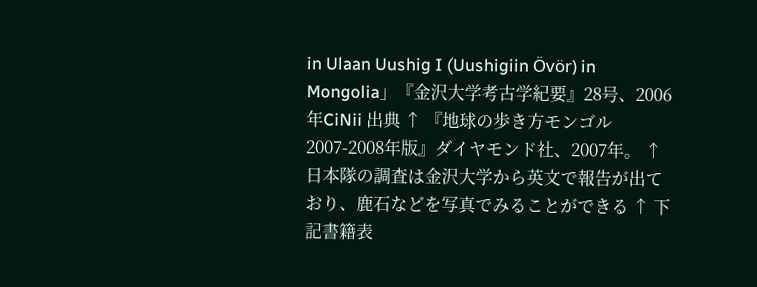in Ulaan Uushig I (Uushigiin Övör) in Mongolia」『金沢大学考古学紀要』28号、2006年CiNii 出典 ↑ 『地球の歩き方モンゴル 2007-2008年版』ダイヤモンド社、2007年。 ↑ 日本隊の調査は金沢大学から英文で報告が出ており、鹿石などを写真でみることができる ↑ 下記書籍表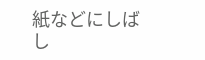紙などにしばし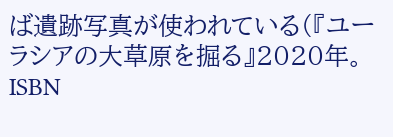ば遺跡写真が使われている(『ユーラシアの大草原を掘る』2020年。ISBN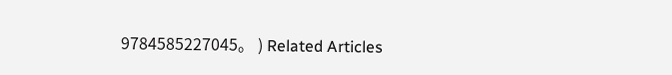9784585227045。 ) Related Articles